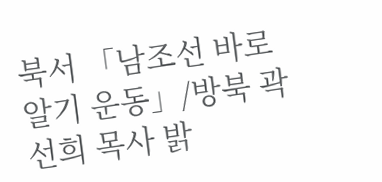북서 「남조선 바로알기 운동」/방북 곽선희 목사 밝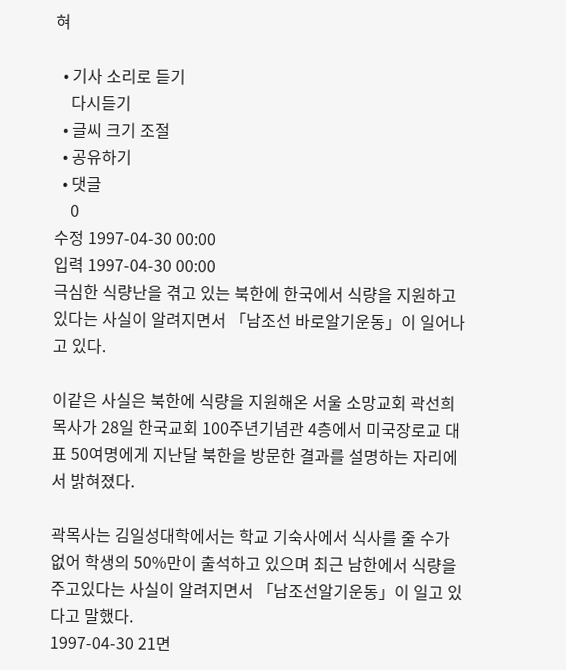혀

  • 기사 소리로 듣기
    다시듣기
  • 글씨 크기 조절
  • 공유하기
  • 댓글
    0
수정 1997-04-30 00:00
입력 1997-04-30 00:00
극심한 식량난을 겪고 있는 북한에 한국에서 식량을 지원하고 있다는 사실이 알려지면서 「남조선 바로알기운동」이 일어나고 있다.

이같은 사실은 북한에 식량을 지원해온 서울 소망교회 곽선희 목사가 28일 한국교회 100주년기념관 4층에서 미국장로교 대표 50여명에게 지난달 북한을 방문한 결과를 설명하는 자리에서 밝혀졌다.

곽목사는 김일성대학에서는 학교 기숙사에서 식사를 줄 수가 없어 학생의 50%만이 출석하고 있으며 최근 남한에서 식량을 주고있다는 사실이 알려지면서 「남조선알기운동」이 일고 있다고 말했다.
1997-04-30 21면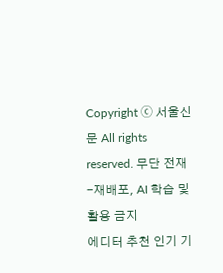Copyright ⓒ 서울신문 All rights reserved. 무단 전재-재배포, AI 학습 및 활용 금지
에디터 추천 인기 기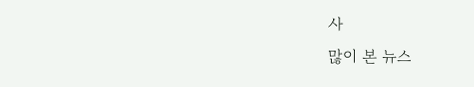사
많이 본 뉴스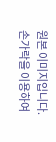원본 이미지입니다.
손가락을 이용하여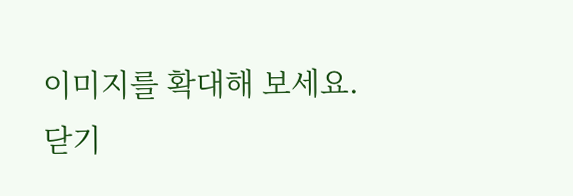이미지를 확대해 보세요.
닫기